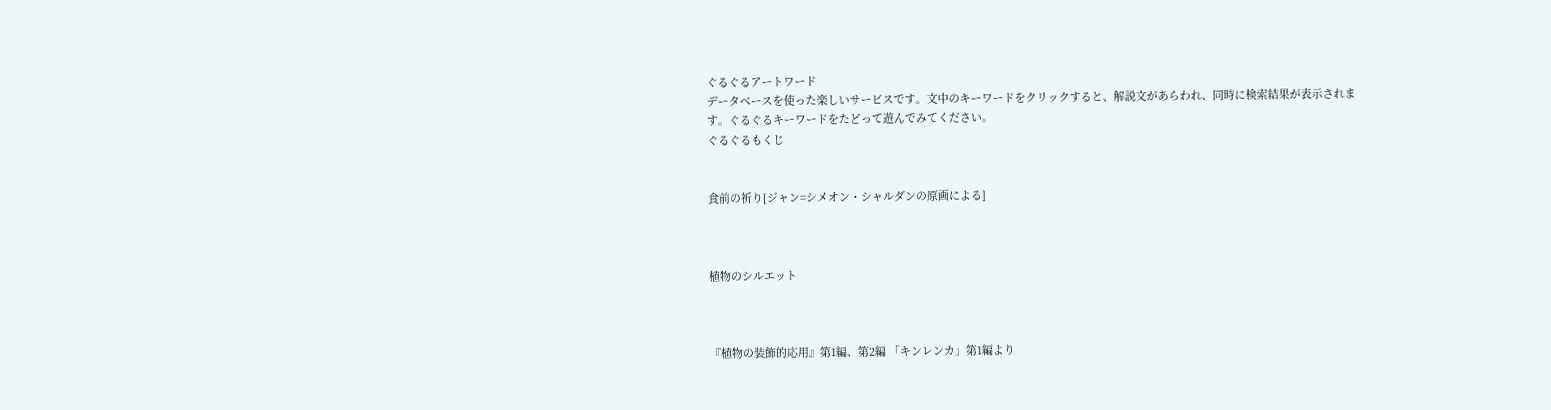ぐるぐるアートワード
データベースを使った楽しいサービスです。文中のキーワードをクリックすると、解説文があらわれ、同時に検索結果が表示されます。ぐるぐるキーワードをたどって遊んでみてください。
ぐるぐるもくじ


食前の祈り[ジャン=シメオン・シャルダンの原画による]



植物のシルエット



『植物の装飾的応用』第1編、第2編 「キンレンカ」第1編より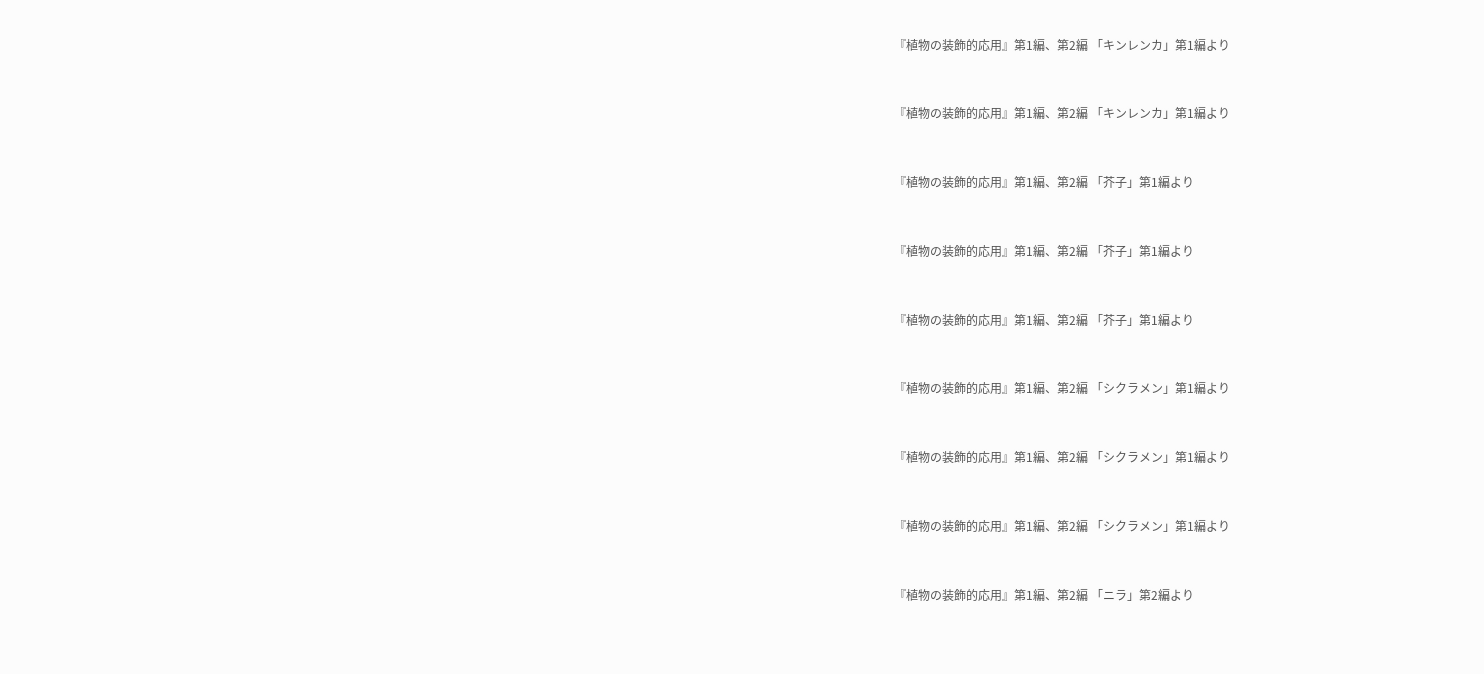『植物の装飾的応用』第1編、第2編 「キンレンカ」第1編より



『植物の装飾的応用』第1編、第2編 「キンレンカ」第1編より



『植物の装飾的応用』第1編、第2編 「芥子」第1編より



『植物の装飾的応用』第1編、第2編 「芥子」第1編より



『植物の装飾的応用』第1編、第2編 「芥子」第1編より



『植物の装飾的応用』第1編、第2編 「シクラメン」第1編より



『植物の装飾的応用』第1編、第2編 「シクラメン」第1編より



『植物の装飾的応用』第1編、第2編 「シクラメン」第1編より



『植物の装飾的応用』第1編、第2編 「ニラ」第2編より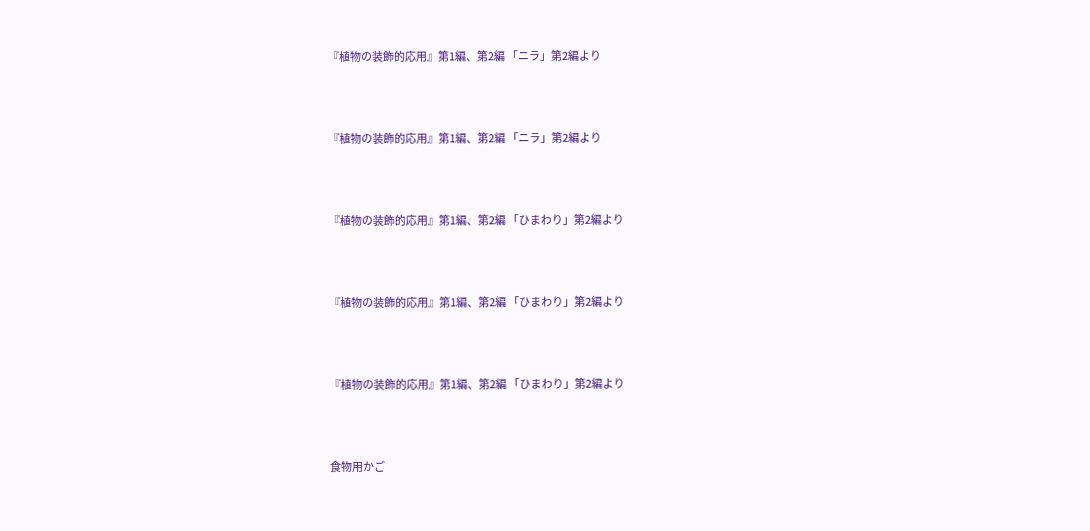『植物の装飾的応用』第1編、第2編 「ニラ」第2編より



『植物の装飾的応用』第1編、第2編 「ニラ」第2編より



『植物の装飾的応用』第1編、第2編 「ひまわり」第2編より



『植物の装飾的応用』第1編、第2編 「ひまわり」第2編より



『植物の装飾的応用』第1編、第2編 「ひまわり」第2編より



食物用かご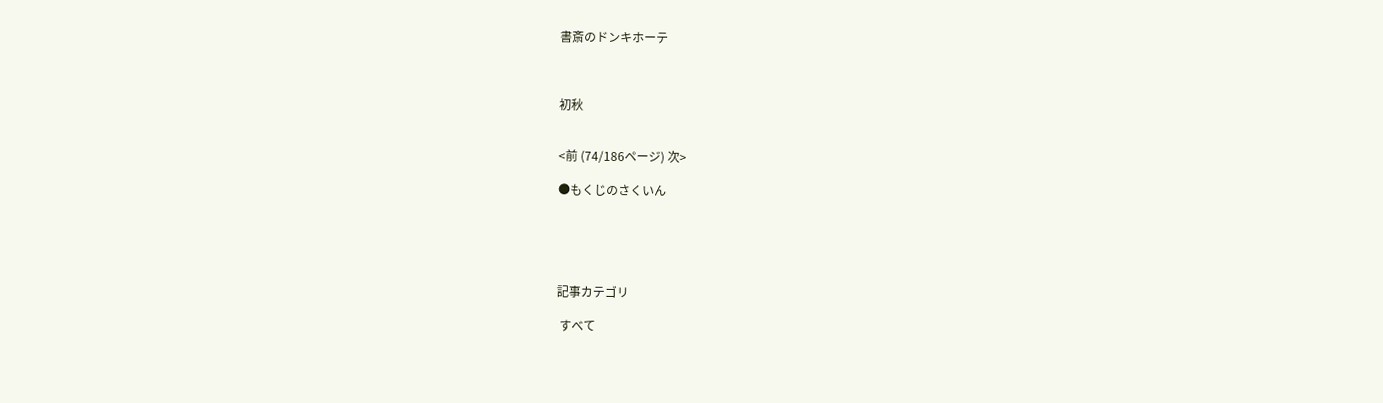書斎のドンキホーテ



初秋


<前 (74/186ページ) 次>

●もくじのさくいん





記事カテゴリ

 すべて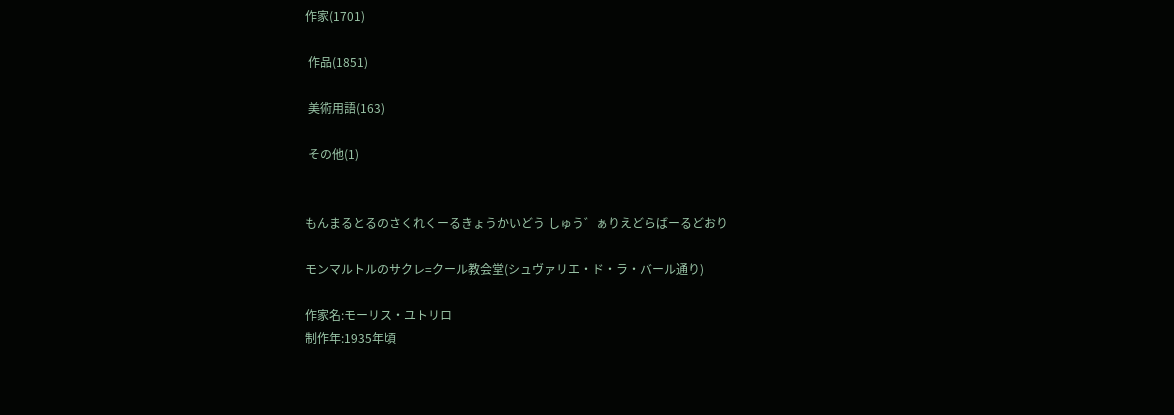作家(1701)

 作品(1851)

 美術用語(163)

 その他(1)


もんまるとるのさくれくーるきょうかいどう しゅう゛ぁりえどらばーるどおり

モンマルトルのサクレ=クール教会堂(シュヴァリエ・ド・ラ・バール通り)

作家名:モーリス・ユトリロ
制作年:1935年頃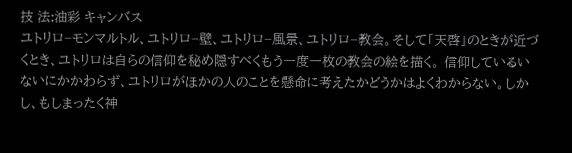技 法:油彩 キャンバス
ユトリロ−モンマルトル、ユトリロ−壁、ユトリロ−風景、ユトリロ−教会。そして「天啓」のときが近づくとき、ユトリロは自らの信仰を秘め隠すべくもう一度一枚の教会の絵を描く。 信仰しているいないにかかわらず、ユトリロがほかの人のことを懸命に考えたかどうかはよくわからない。しかし、もしまったく神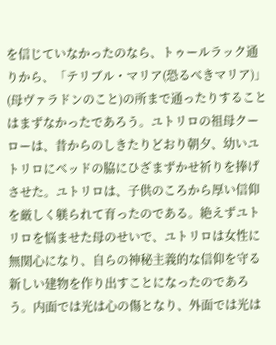を信じていなかったのなら、トゥールラック通りから、「テリブル・マリア(恐るべきマリア)」(母ヴァラドンのこと)の所まで通ったりすることはまずなかったであろう。ユトリロの祖母クーローは、昔からのしきたりどおり朝夕、幼いユトリロにベッドの脇にひざまずかせ祈りを捧げさせた。ユトリロは、子供のころから厚い信仰を厳しく躾られて育ったのである。絶えずユトリロを悩ませた母のせいで、ユトリロは女性に無関心になり、自らの神秘主義的な信仰を守る新しい建物を作り出すことになったのであろう。内面では光は心の傷となり、外面では光は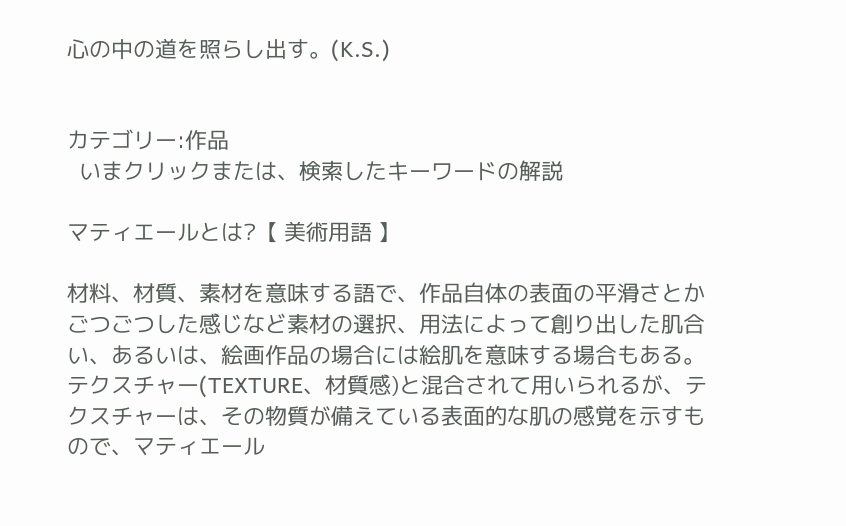心の中の道を照らし出す。(K.S.)


カテゴリー:作品
  いまクリックまたは、検索したキーワードの解説

マティエールとは?【 美術用語 】

材料、材質、素材を意味する語で、作品自体の表面の平滑さとかごつごつした感じなど素材の選択、用法によって創り出した肌合い、あるいは、絵画作品の場合には絵肌を意味する場合もある。テクスチャー(TEXTURE、材質感)と混合されて用いられるが、テクスチャーは、その物質が備えている表面的な肌の感覚を示すもので、マティエール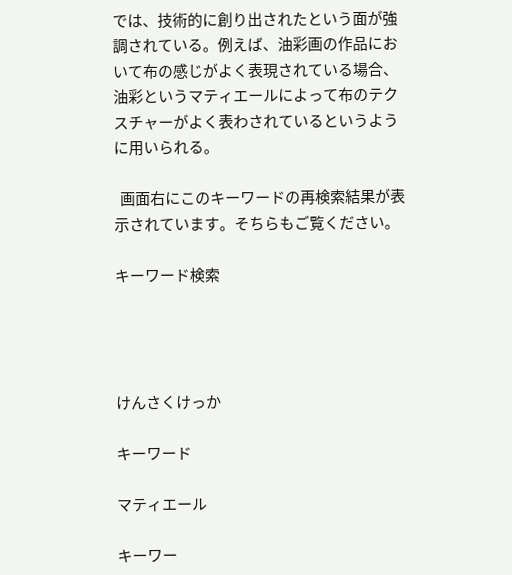では、技術的に創り出されたという面が強調されている。例えば、油彩画の作品において布の感じがよく表現されている場合、油彩というマティエールによって布のテクスチャーがよく表わされているというように用いられる。

  画面右にこのキーワードの再検索結果が表示されています。そちらもご覧ください。

キーワード検索




けんさくけっか

キーワード

マティエール

キーワー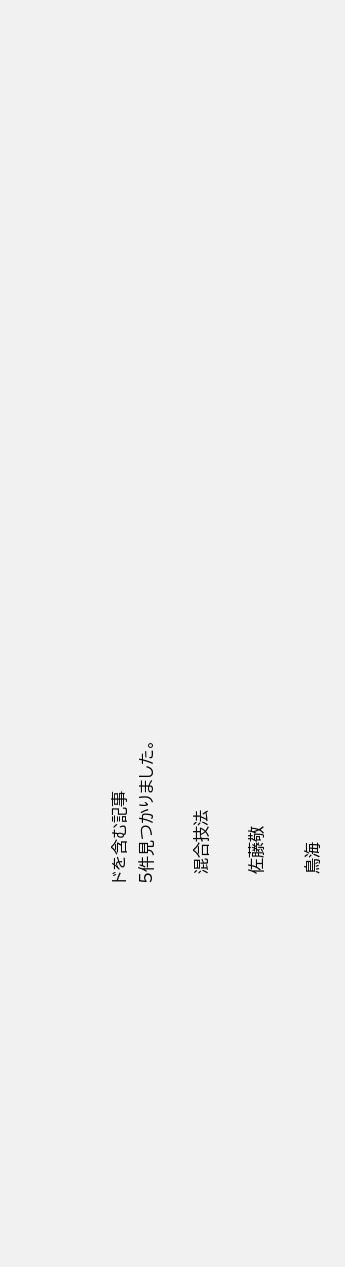ドを含む記事
5件見つかりました。

  混合技法

  佐藤敬

  鳥海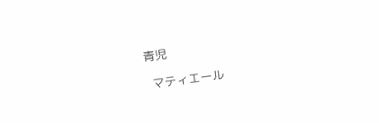青児

  マティエール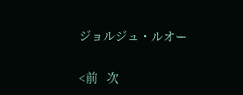ジョルジュ・ルオー


<前   次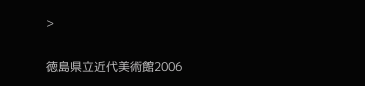>

徳島県立近代美術館2006